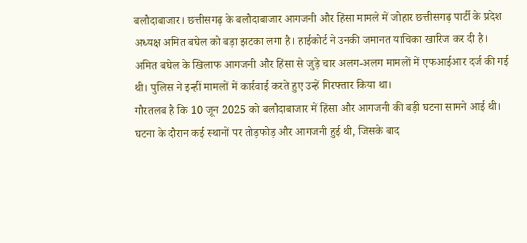बलौदाबाजार। छत्तीसगढ़ के बलौदाबाजार आगजनी और हिंसा मामले में जोहार छत्तीसगढ़ पार्टी के प्रदेश अध्यक्ष अमित बघेल को बड़ा झटका लगा है। हाईकोर्ट ने उनकी जमानत याचिका खारिज कर दी है। अमित बघेल के खिलाफ आगजनी और हिंसा से जुड़े चार अलग-अलग मामलों में एफआईआर दर्ज की गई थी। पुलिस ने इन्हीं मामलों में कार्रवाई करते हुए उन्हें गिरफ्तार किया था।
गौरतलब है कि 10 जून 2025 को बलौदाबाजार में हिंसा और आगजनी की बड़ी घटना सामने आई थी। घटना के दौरान कई स्थानों पर तोड़फोड़ और आगजनी हुई थी, जिसके बाद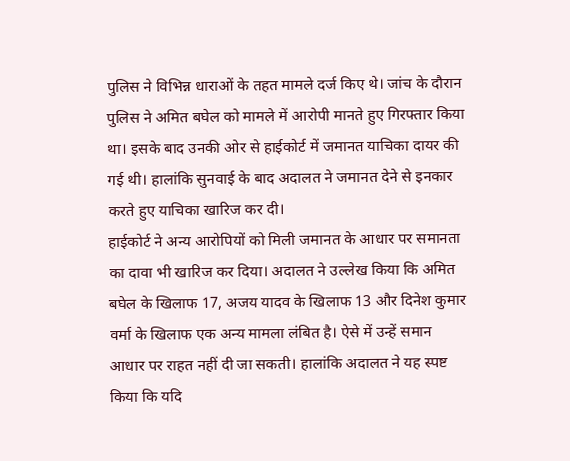पुलिस ने विभिन्न धाराओं के तहत मामले दर्ज किए थे। जांच के दौरान पुलिस ने अमित बघेल को मामले में आरोपी मानते हुए गिरफ्तार किया था। इसके बाद उनकी ओर से हाईकोर्ट में जमानत याचिका दायर की गई थी। हालांकि सुनवाई के बाद अदालत ने जमानत देने से इनकार करते हुए याचिका खारिज कर दी।
हाईकोर्ट ने अन्य आरोपियों को मिली जमानत के आधार पर समानता का दावा भी खारिज कर दिया। अदालत ने उल्लेख किया कि अमित बघेल के खिलाफ 17, अजय यादव के खिलाफ 13 और दिनेश कुमार वर्मा के खिलाफ एक अन्य मामला लंबित है। ऐसे में उन्हें समान आधार पर राहत नहीं दी जा सकती। हालांकि अदालत ने यह स्पष्ट किया कि यदि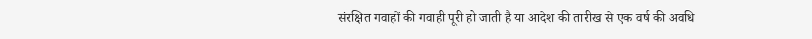संरक्षित गवाहों की गवाही पूरी हो जाती है या आदेश की तारीख से एक वर्ष की अवधि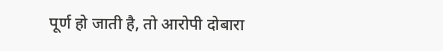पूर्ण हो जाती है, तो आरोपी दोबारा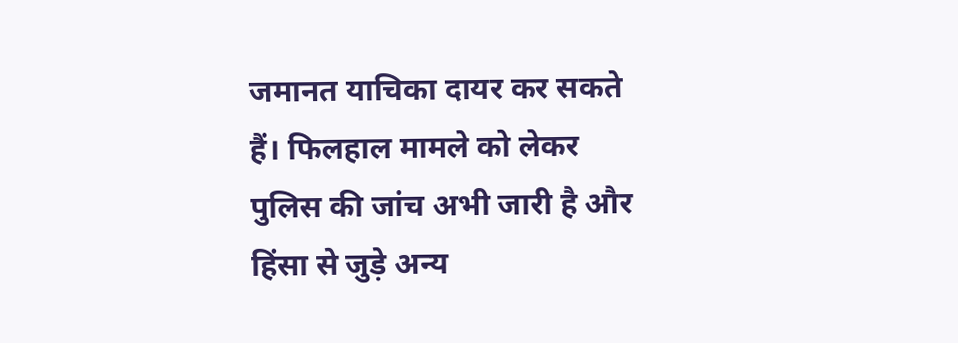जमानत याचिका दायर कर सकते हैं। फिलहाल मामले को लेकर पुलिस की जांच अभी जारी है और हिंसा से जुड़े अन्य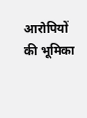आरोपियों की भूमिका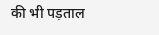की भी पड़ताल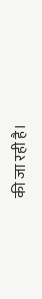की जा रही है।